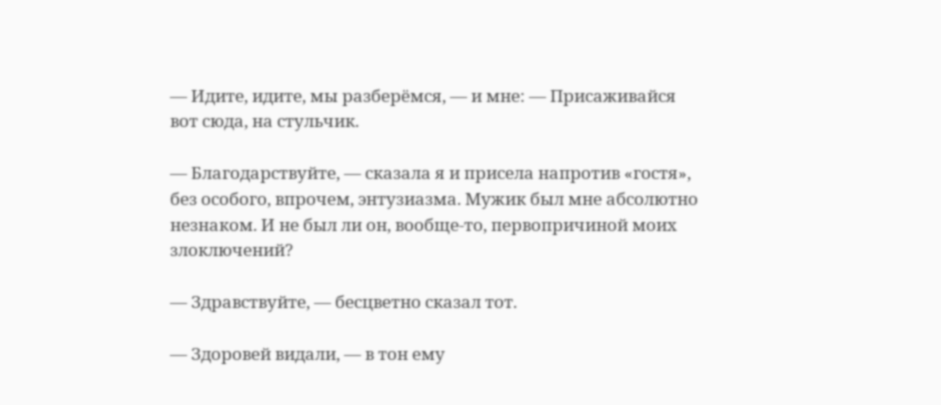— Идите, идите, мы разберёмся, — и мне: — Присаживайся вот сюда, на стульчик.

— Благодарствуйте, — сказала я и присела напротив «гостя», без особого, впрочем, энтузиазма. Мужик был мне абсолютно незнаком. И не был ли он, вообще-то, первопричиной моих злоключений?

— Здравствуйте, — бесцветно сказал тот.

— Здоровей видали, — в тон ему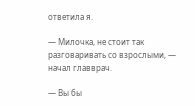ответила я.

— Милочка, не стоит так разговаривать со взрослыми, — начал главврач.

— Вы бы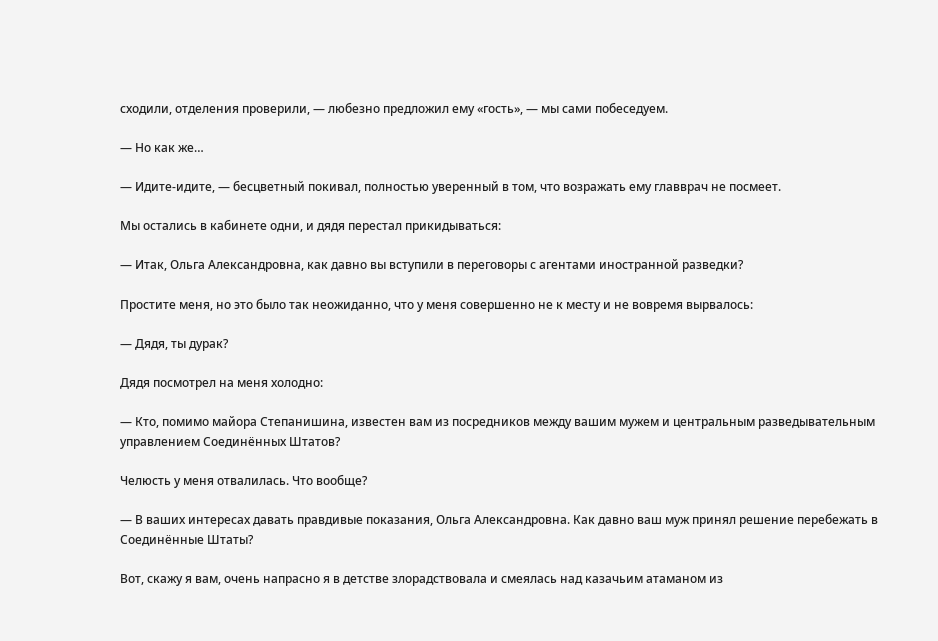сходили, отделения проверили, — любезно предложил ему «гость», — мы сами побеседуем.

— Но как же…

— Идите-идите, — бесцветный покивал, полностью уверенный в том, что возражать ему главврач не посмеет.

Мы остались в кабинете одни, и дядя перестал прикидываться:

— Итак, Ольга Александровна, как давно вы вступили в переговоры с агентами иностранной разведки?

Простите меня, но это было так неожиданно, что у меня совершенно не к месту и не вовремя вырвалось:

— Дядя, ты дурак?

Дядя посмотрел на меня холодно:

— Кто, помимо майора Степанишина, известен вам из посредников между вашим мужем и центральным разведывательным управлением Соединённых Штатов?

Челюсть у меня отвалилась. Что вообще?

— В ваших интересах давать правдивые показания, Ольга Александровна. Как давно ваш муж принял решение перебежать в Соединённые Штаты?

Вот, скажу я вам, очень напрасно я в детстве злорадствовала и смеялась над казачьим атаманом из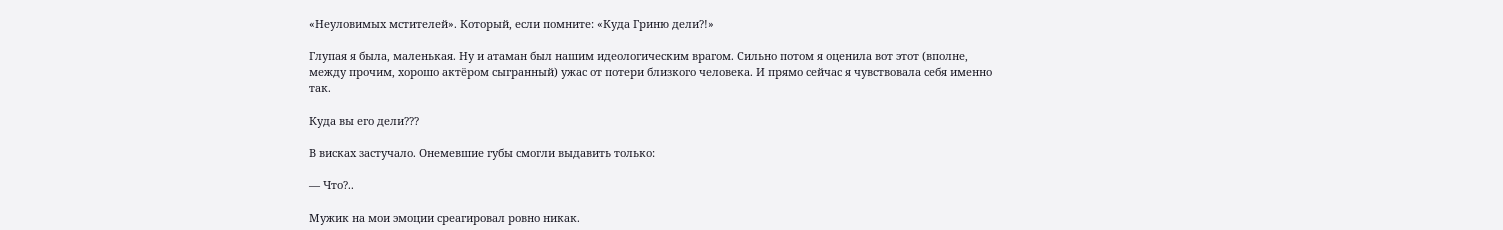«Неуловимых мстителей». Который, если помните: «Куда Гриню дели?!»

Глупая я была, маленькая. Ну и атаман был нашим идеологическим врагом. Сильно потом я оценила вот этот (вполне, между прочим, хорошо актёром сыгранный) ужас от потери близкого человека. И прямо сейчас я чувствовала себя именно так.

Куда вы его дели???

В висках застучало. Онемевшие губы смогли выдавить только:

— Что?..

Мужик на мои эмоции среагировал ровно никак.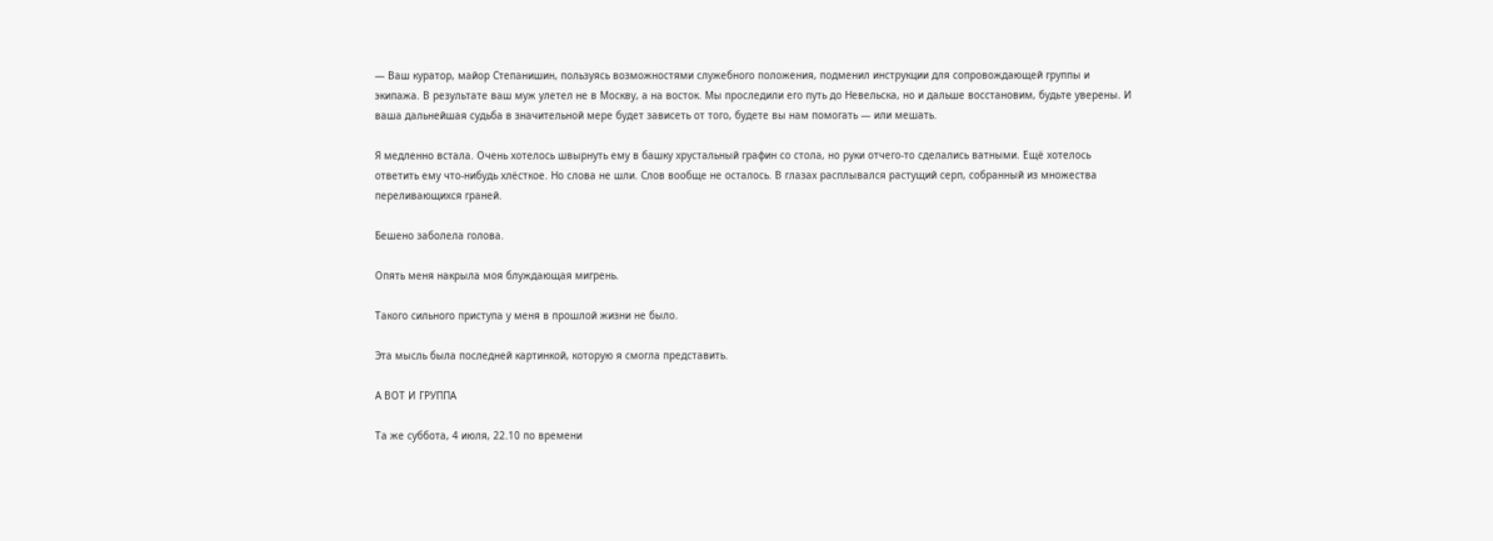— Ваш куратор, майор Степанишин, пользуясь возможностями служебного положения, подменил инструкции для сопровождающей группы и экипажа. В результате ваш муж улетел не в Москву, а на восток. Мы проследили его путь до Невельска, но и дальше восстановим, будьте уверены. И ваша дальнейшая судьба в значительной мере будет зависеть от того, будете вы нам помогать — или мешать.

Я медленно встала. Очень хотелось швырнуть ему в башку хрустальный графин со стола, но руки отчего-то сделались ватными. Ещё хотелось ответить ему что-нибудь хлёсткое. Но слова не шли. Слов вообще не осталось. В глазах расплывался растущий серп, собранный из множества переливающихся граней.

Бешено заболела голова.

Опять меня накрыла моя блуждающая мигрень.

Такого сильного приступа у меня в прошлой жизни не было.

Эта мысль была последней картинкой, которую я смогла представить.

А ВОТ И ГРУППА

Та же суббота, 4 июля, 22.10 по времени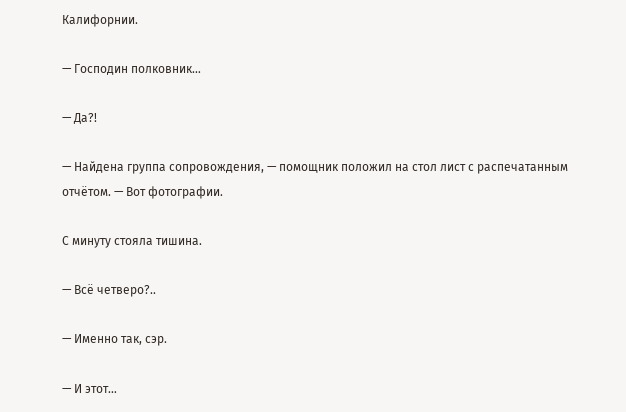Калифорнии.

— Господин полковник…

— Да?!

— Найдена группа сопровождения, — помощник положил на стол лист с распечатанным отчётом. — Вот фотографии.

С минуту стояла тишина.

— Всё четверо?..

— Именно так, сэр.

— И этот…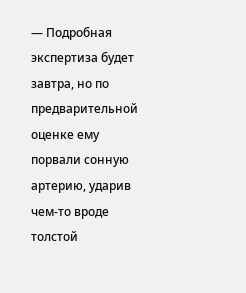— Подробная экспертиза будет завтра, но по предварительной оценке ему порвали сонную артерию, ударив чем-то вроде толстой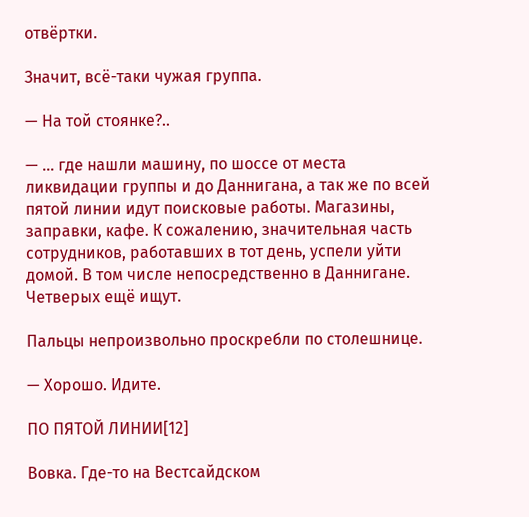отвёртки.

Значит, всё-таки чужая группа.

— На той стоянке?..

— … где нашли машину, по шоссе от места ликвидации группы и до Даннигана, а так же по всей пятой линии идут поисковые работы. Магазины, заправки, кафе. К сожалению, значительная часть сотрудников, работавших в тот день, успели уйти домой. В том числе непосредственно в Даннигане. Четверых ещё ищут.

Пальцы непроизвольно проскребли по столешнице.

— Хорошо. Идите.

ПО ПЯТОЙ ЛИНИИ[12]

Вовка. Где-то на Вестсайдском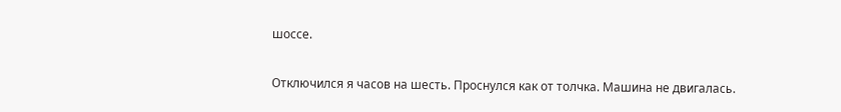шоссе.

Отключился я часов на шесть. Проснулся как от толчка. Машина не двигалась.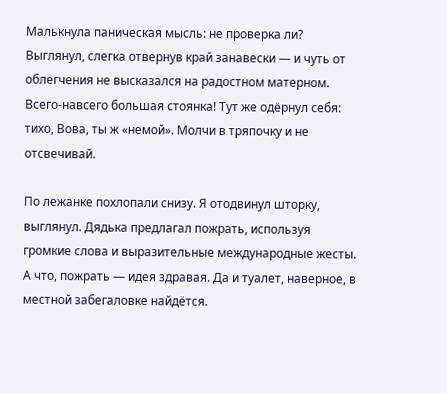Малькнула паническая мысль: не проверка ли? Выглянул, слегка отвернув край занавески — и чуть от облегчения не высказался на радостном матерном. Всего-навсего большая стоянка! Тут же одёрнул себя: тихо, Вова, ты ж «немой». Молчи в тряпочку и не отсвечивай.

По лежанке похлопали снизу. Я отодвинул шторку, выглянул. Дядька предлагал пожрать, используя громкие слова и выразительные международные жесты. А что, пожрать — идея здравая. Да и туалет, наверное, в местной забегаловке найдётся.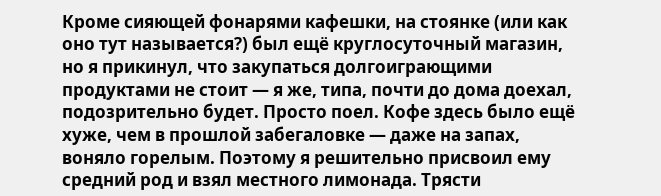Кроме сияющей фонарями кафешки, на стоянке (или как оно тут называется?) был ещё круглосуточный магазин, но я прикинул, что закупаться долгоиграющими продуктами не стоит — я же, типа, почти до дома доехал, подозрительно будет. Просто поел. Кофе здесь было ещё хуже, чем в прошлой забегаловке — даже на запах, воняло горелым. Поэтому я решительно присвоил ему средний род и взял местного лимонада. Трясти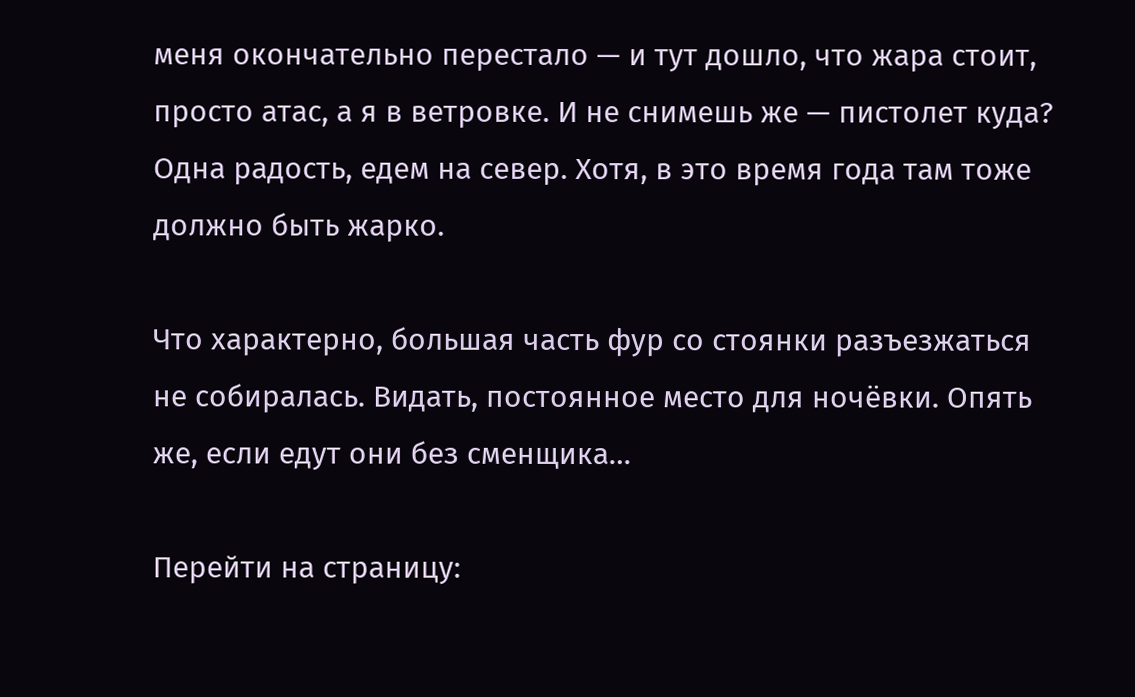меня окончательно перестало — и тут дошло, что жара стоит, просто атас, а я в ветровке. И не снимешь же — пистолет куда? Одна радость, едем на север. Хотя, в это время года там тоже должно быть жарко.

Что характерно, большая часть фур со стоянки разъезжаться не собиралась. Видать, постоянное место для ночёвки. Опять же, если едут они без сменщика…

Перейти на страницу: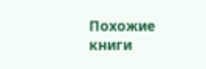Похожие книги